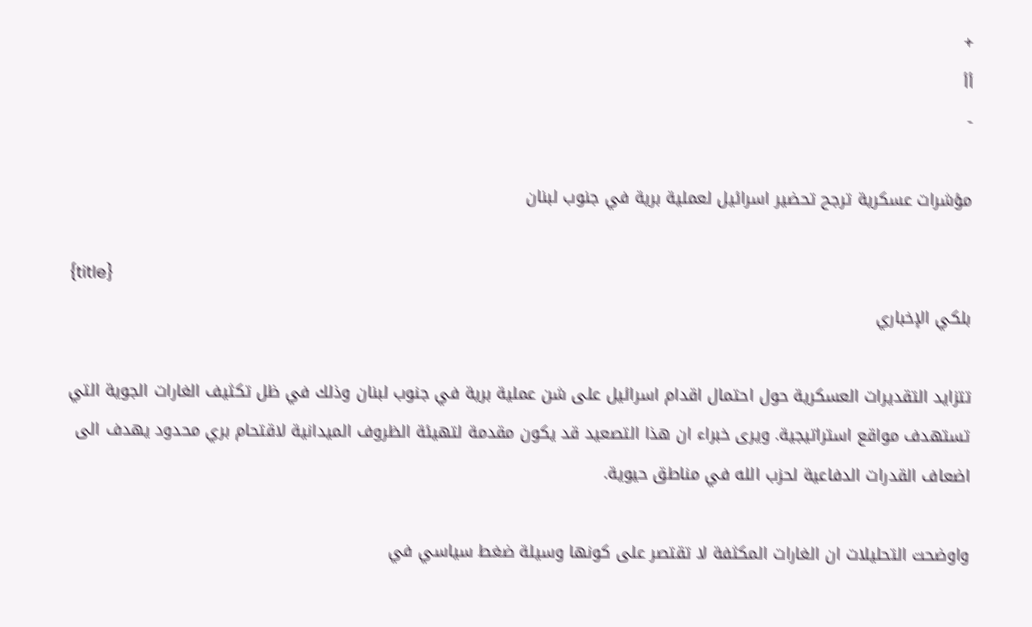+
أأ
-

مؤشرات عسكرية ترجح تحضير اسرائيل لعملية برية في جنوب لبنان

{title}
بلكي الإخباري

تتزايد التقديرات العسكرية حول احتمال اقدام اسرائيل على شن عملية برية في جنوب لبنان وذلك في ظل تكثيف الغارات الجوية التي تستهدف مواقع استراتيجية. ويرى خبراء ان هذا التصعيد قد يكون مقدمة لتهيئة الظروف الميدانية لاقتحام بري محدود يهدف الى اضعاف القدرات الدفاعية لحزب الله في مناطق حيوية.

واوضحت التحليلات ان الغارات المكثفة لا تقتصر على كونها وسيلة ضغط سياسي في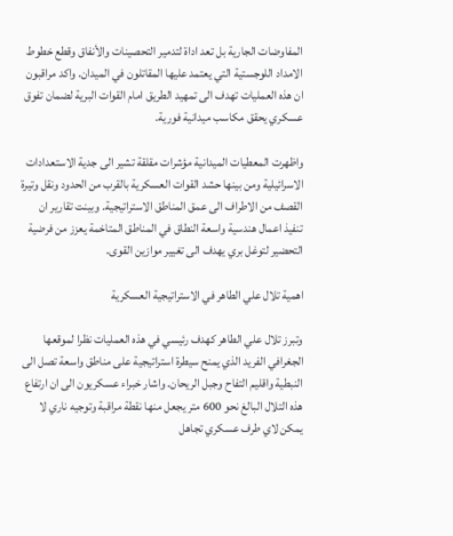المفاوضات الجارية بل تعد اداة لتدمير التحصينات والأنفاق وقطع خطوط الامداد اللوجستية التي يعتمد عليها المقاتلون في الميدان. واكد مراقبون ان هذه العمليات تهدف الى تمهيد الطريق امام القوات البرية لضمان تفوق عسكري يحقق مكاسب ميدانية فورية.

واظهرت المعطيات الميدانية مؤشرات مقلقة تشير الى جدية الاستعدادات الاسرائيلية ومن بينها حشد القوات العسكرية بالقرب من الحدود ونقل وتيرة القصف من الاطراف الى عمق المناطق الاستراتيجية. وبينت تقارير ان تنفيذ اعمال هندسية واسعة النطاق في المناطق المتاخمة يعزز من فرضية التحضير لتوغل بري يهدف الى تغيير موازين القوى.

اهمية تلال علي الطاهر في الاستراتيجية العسكرية

وتبرز تلال علي الطاهر كهدف رئيسي في هذه العمليات نظرا لموقعها الجغرافي الفريد الذي يمنح سيطرة استراتيجية على مناطق واسعة تصل الى النبطية واقليم التفاح وجبل الريحان. واشار خبراء عسكريون الى ان ارتفاع هذه التلال البالغ نحو 600 متر يجعل منها نقطة مراقبة وتوجيه ناري لا يمكن لاي طرف عسكري تجاهل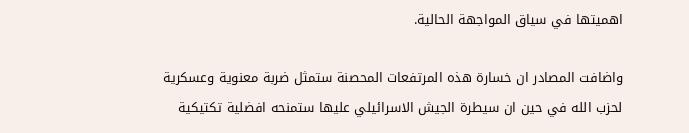اهميتها في سياق المواجهة الحالية.

واضافت المصادر ان خسارة هذه المرتفعات المحصنة ستمثل ضربة معنوية وعسكرية لحزب الله في حين ان سيطرة الجيش الاسرائيلي عليها ستمنحه افضلية تكتيكية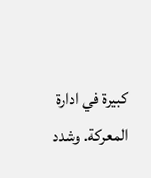كبيرة في ادارة المعركة. وشدد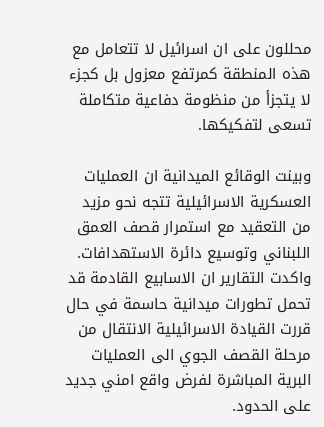محللون على ان اسرائيل لا تتعامل مع هذه المنطقة كمرتفع معزول بل كجزء لا يتجزأ من منظومة دفاعية متكاملة تسعى لتفكيكها.

وبينت الوقائع الميدانية ان العمليات العسكرية الاسرائيلية تتجه نحو مزيد من التعقيد مع استمرار قصف العمق اللبناني وتوسيع دائرة الاستهدافات. واكدت التقارير ان الاسابيع القادمة قد تحمل تطورات ميدانية حاسمة في حال قررت القيادة الاسرائيلية الانتقال من مرحلة القصف الجوي الى العمليات البرية المباشرة لفرض واقع امني جديد على الحدود.